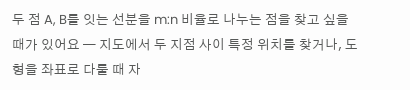두 점 A, B를 잇는 선분을 m:n 비율로 나누는 점을 찾고 싶을 때가 있어요 — 지도에서 두 지점 사이 특정 위치를 찾거나, 도형을 좌표로 다룰 때 자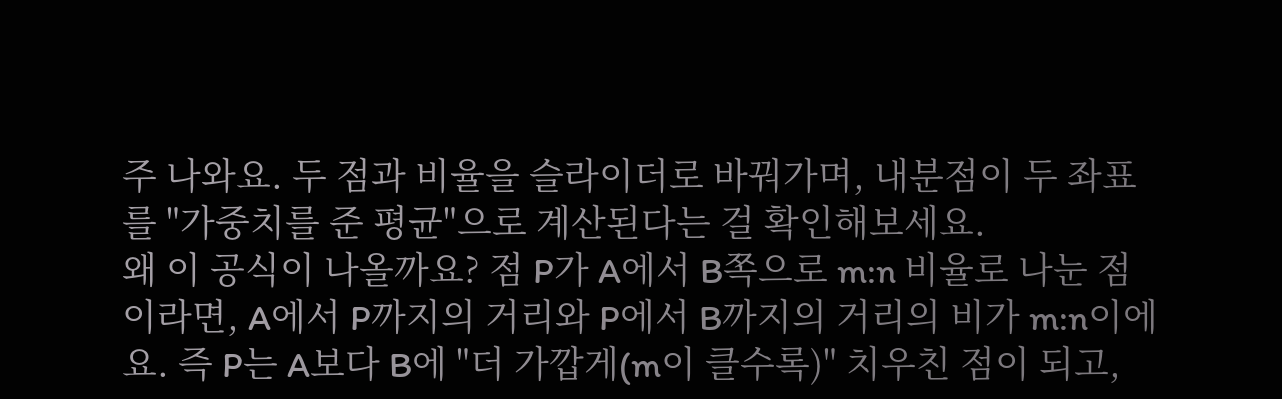주 나와요. 두 점과 비율을 슬라이더로 바꿔가며, 내분점이 두 좌표를 "가중치를 준 평균"으로 계산된다는 걸 확인해보세요.
왜 이 공식이 나올까요? 점 P가 A에서 B쪽으로 m:n 비율로 나눈 점이라면, A에서 P까지의 거리와 P에서 B까지의 거리의 비가 m:n이에요. 즉 P는 A보다 B에 "더 가깝게(m이 클수록)" 치우친 점이 되고,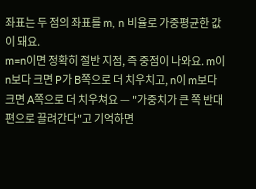좌표는 두 점의 좌표를 m, n 비율로 가중평균한 값이 돼요.
m=n이면 정확히 절반 지점, 즉 중점이 나와요. m이 n보다 크면 P가 B쪽으로 더 치우치고, n이 m보다 크면 A쪽으로 더 치우쳐요 — "가중치가 큰 쪽 반대편으로 끌려간다"고 기억하면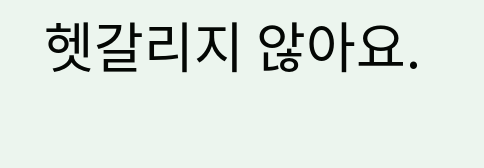헷갈리지 않아요.